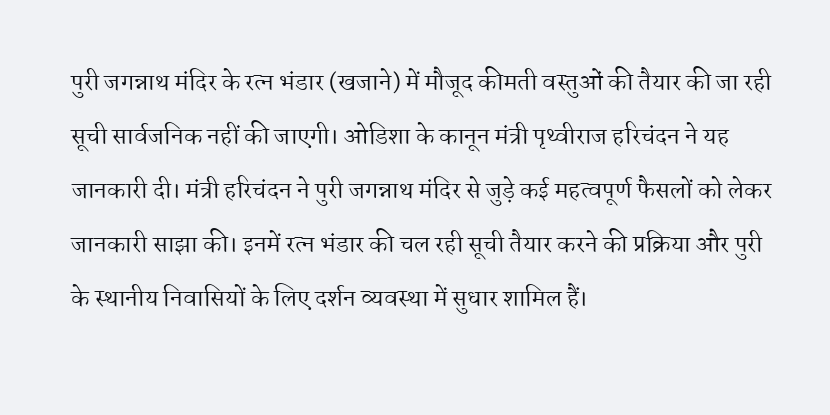पुरी जगन्नाथ मंदिर के रत्न भंडार (खजाने) में मौजूद कीमती वस्तुओं की तैयार की जा रही सूची सार्वजनिक नहीं की जाएगी। ओडिशा के कानून मंत्री पृथ्वीराज हरिचंदन ने यह जानकारी दी। मंत्री हरिचंदन ने पुरी जगन्नाथ मंदिर से जुड़े कई महत्वपूर्ण फैसलों को लेकर जानकारी साझा की। इनमें रत्न भंडार की चल रही सूची तैयार करने की प्रक्रिया और पुरी के स्थानीय निवासियों के लिए दर्शन व्यवस्था में सुधार शामिल हैं।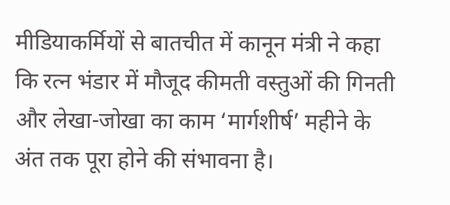मीडियाकर्मियों से बातचीत में कानून मंत्री ने कहा कि रत्न भंडार में मौजूद कीमती वस्तुओं की गिनती और लेखा-जोखा का काम ‘मार्गशीर्ष’ महीने के अंत तक पूरा होने की संभावना है।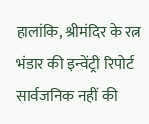हालांकि, श्रीमंदिर के रत्न भंडार की इन्वेंट्री रिपोर्ट सार्वजनिक नहीं की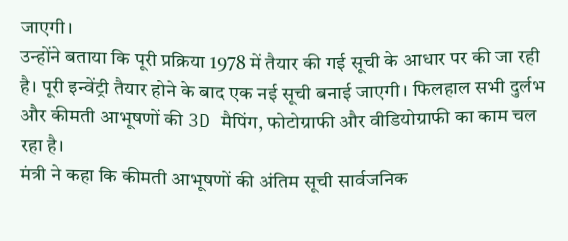जाएगी।
उन्होंने बताया कि पूरी प्रक्रिया 1978 में तैयार की गई सूची के आधार पर की जा रही है। पूरी इन्वेंट्री तैयार होने के बाद एक नई सूची बनाई जाएगी। फिलहाल सभी दुर्लभ और कीमती आभूषणों की 3D मैपिंग, फोटोग्राफी और वीडियोग्राफी का काम चल रहा है।
मंत्री ने कहा कि कीमती आभूषणों की अंतिम सूची सार्वजनिक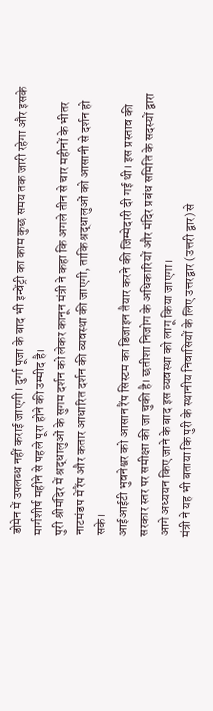डोमेन में उपलब्ध नहीं कराई जाएगी। दुर्गा पूजा के बाद भी इन्वेंट्री का काम कुछ समय तक जारी रहेगा और इसके मार्गशीर्ष महीने से पहले पूरा होने की उम्मीद है।
पुरी श्रीमंदिर में श्रद्धालुओं के सुगम दर्शन को लेकर कानून मंत्री ने कहा कि अगले तीन से चार महीनों के भीतर नाटमंडप में रैंप और कतार आधारित दर्शन की व्यवस्था की जाएगी, ताकि श्रद्धालुओं को आसानी से दर्शन हो सके।
आईआईटी भुवनेश्वर को आसान रैंप सिस्टम का डिजाइन तैयार करने की जिम्मेदारी दी गई थी। इस प्रस्ताव की सरकार स्तर पर समीक्षा की जा चुकी है। छतीशा निजोग के अधिकारियों और मंदिर प्रबंध समिति के सदस्यों द्वारा आगे अध्ययन किए जाने के बाद इस व्यवस्था को लागू किया जाएगा।
मंत्री ने यह भी बताया कि पुरी के स्थानीय निवासियों के लिए उत्तरद्वार (उत्तरी द्वार) से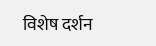विशेष दर्शन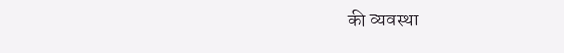की व्यवस्था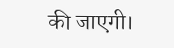की जाएगी।